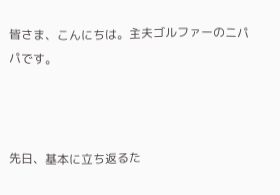皆さま、こんにちは。主夫ゴルファーのニパパです。



先日、基本に立ち返るた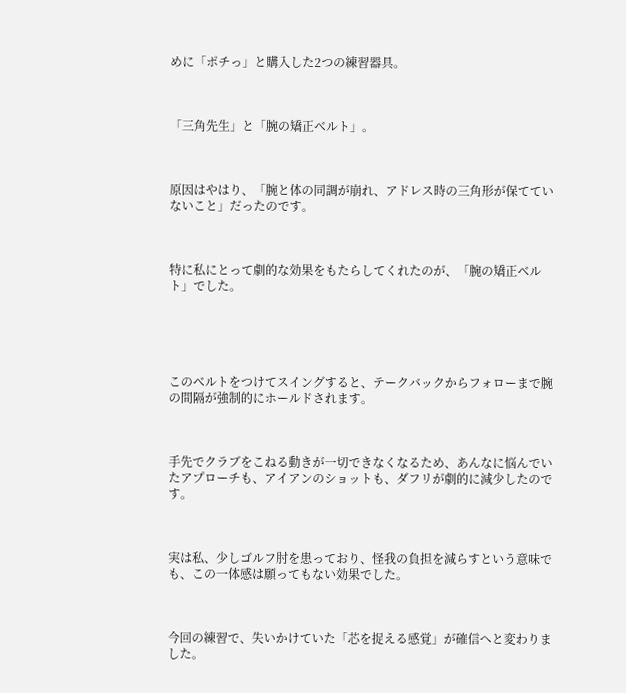めに「ポチっ」と購入した2つの練習器具。



「三角先生」と「腕の矯正ベルト」。



原因はやはり、「腕と体の同調が崩れ、アドレス時の三角形が保てていないこと」だったのです。



特に私にとって劇的な効果をもたらしてくれたのが、「腕の矯正ベルト」でした。





このベルトをつけてスイングすると、テークバックからフォローまで腕の間隔が強制的にホールドされます。



手先でクラブをこねる動きが一切できなくなるため、あんなに悩んでいたアプローチも、アイアンのショットも、ダフリが劇的に減少したのです。



実は私、少しゴルフ肘を患っており、怪我の負担を減らすという意味でも、この一体感は願ってもない効果でした。



今回の練習で、失いかけていた「芯を捉える感覚」が確信へと変わりました。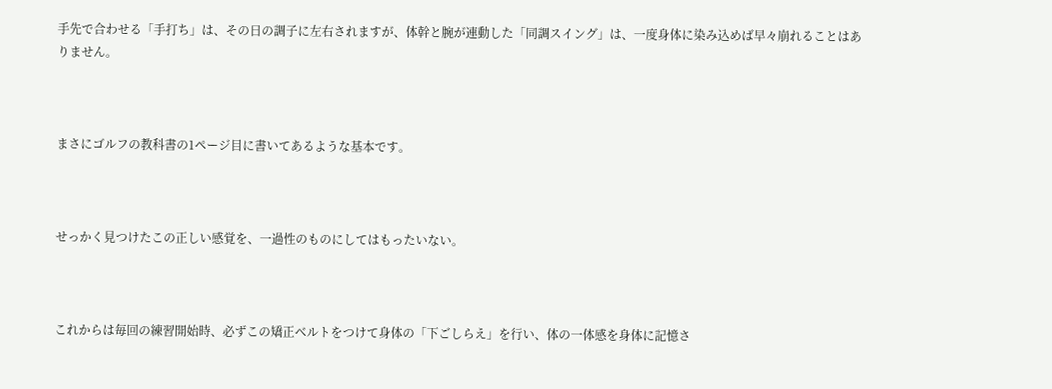手先で合わせる「手打ち」は、その日の調子に左右されますが、体幹と腕が連動した「同調スイング」は、一度身体に染み込めば早々崩れることはありません。



まさにゴルフの教科書の1ページ目に書いてあるような基本です。



せっかく見つけたこの正しい感覚を、一過性のものにしてはもったいない。



これからは毎回の練習開始時、必ずこの矯正ベルトをつけて身体の「下ごしらえ」を行い、体の一体感を身体に記憶さ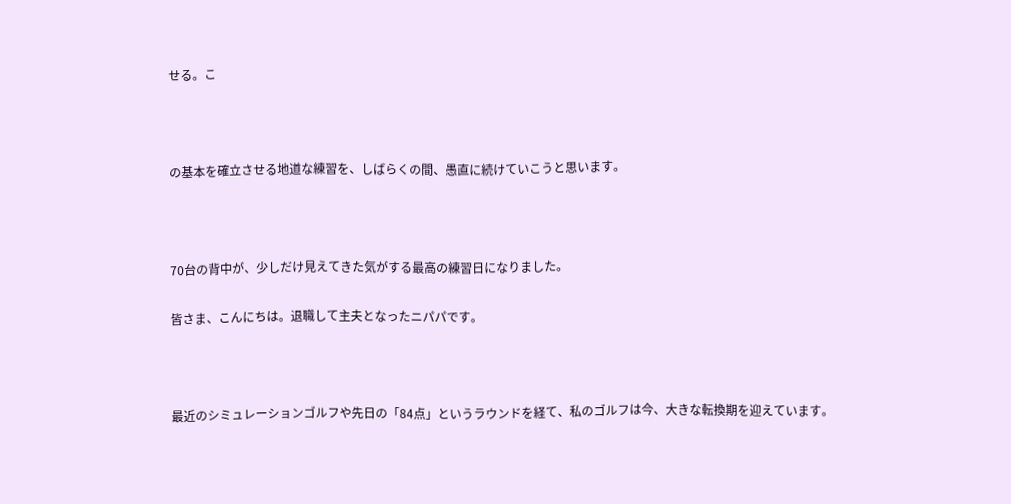せる。こ



の基本を確立させる地道な練習を、しばらくの間、愚直に続けていこうと思います。



70台の背中が、少しだけ見えてきた気がする最高の練習日になりました。

皆さま、こんにちは。退職して主夫となったニパパです。



最近のシミュレーションゴルフや先日の「84点」というラウンドを経て、私のゴルフは今、大きな転換期を迎えています。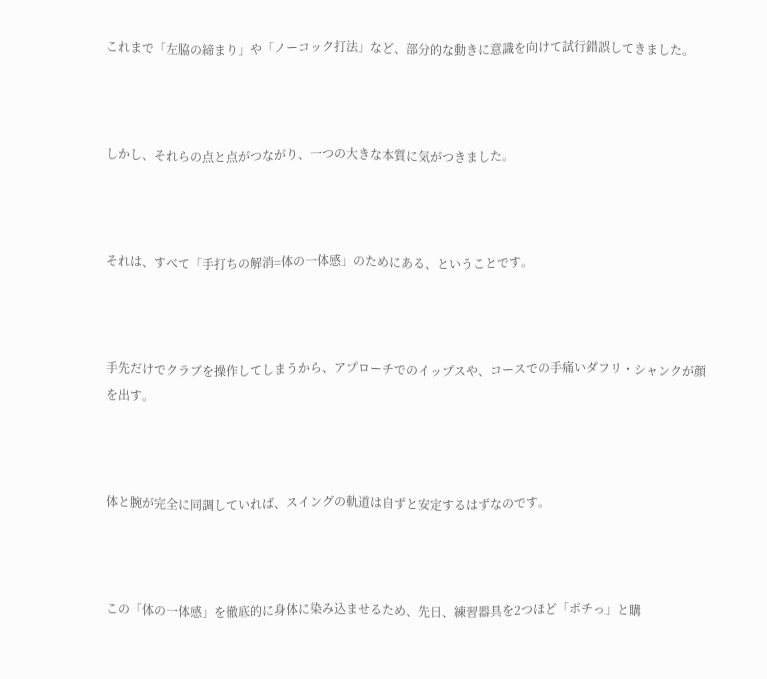これまで「左脇の締まり」や「ノーコック打法」など、部分的な動きに意識を向けて試行錯誤してきました。



しかし、それらの点と点がつながり、一つの大きな本質に気がつきました。



それは、すべて「手打ちの解消=体の一体感」のためにある、ということです。



手先だけでクラブを操作してしまうから、アプローチでのイップスや、コースでの手痛いダフリ・シャンクが顔を出す。



体と腕が完全に同調していれば、スイングの軌道は自ずと安定するはずなのです。



この「体の一体感」を徹底的に身体に染み込ませるため、先日、練習器具を2つほど「ポチっ」と購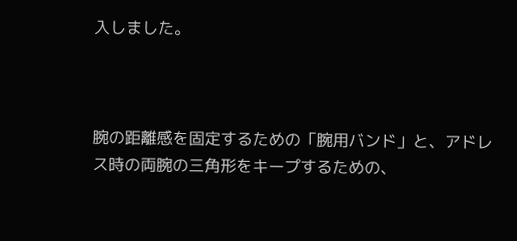入しました。



腕の距離感を固定するための「腕用バンド」と、アドレス時の両腕の三角形をキープするための、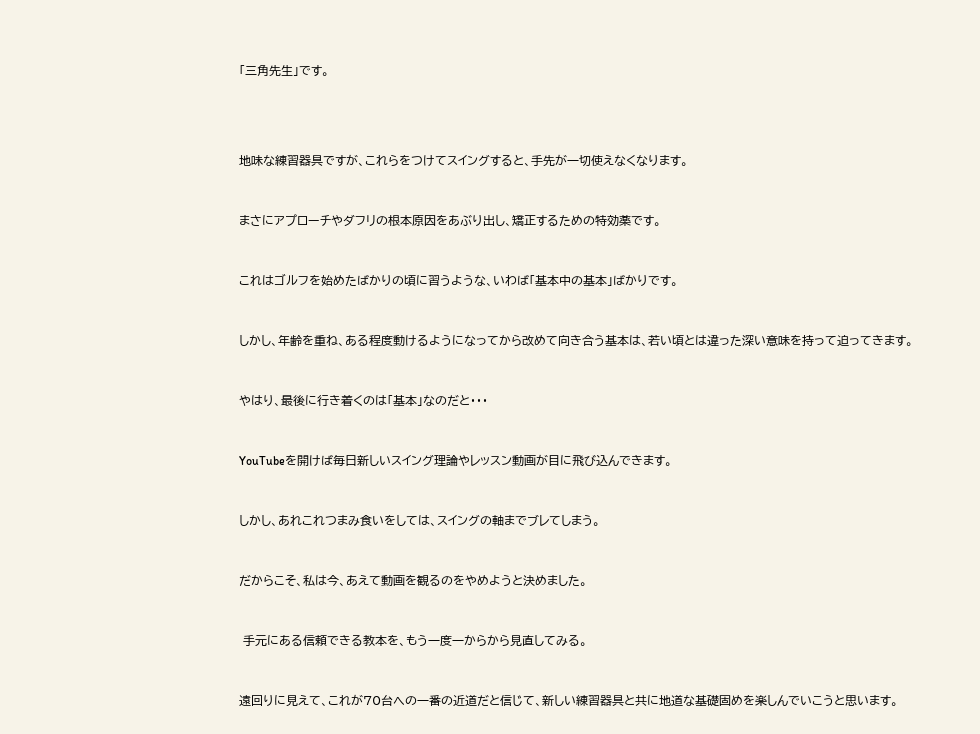「三角先生」です。





地味な練習器具ですが、これらをつけてスイングすると、手先が一切使えなくなります。



まさにアプローチやダフリの根本原因をあぶり出し、矯正するための特効薬です。



これはゴルフを始めたばかりの頃に習うような、いわば「基本中の基本」ばかりです。



しかし、年齢を重ね、ある程度動けるようになってから改めて向き合う基本は、若い頃とは違った深い意味を持って迫ってきます。



やはり、最後に行き着くのは「基本」なのだと・・・



YouTubeを開けば毎日新しいスイング理論やレッスン動画が目に飛び込んできます。



しかし、あれこれつまみ食いをしては、スイングの軸までブレてしまう。



だからこそ、私は今、あえて動画を観るのをやめようと決めました。



 手元にある信頼できる教本を、もう一度一からから見直してみる。



遠回りに見えて、これが70台への一番の近道だと信じて、新しい練習器具と共に地道な基礎固めを楽しんでいこうと思います。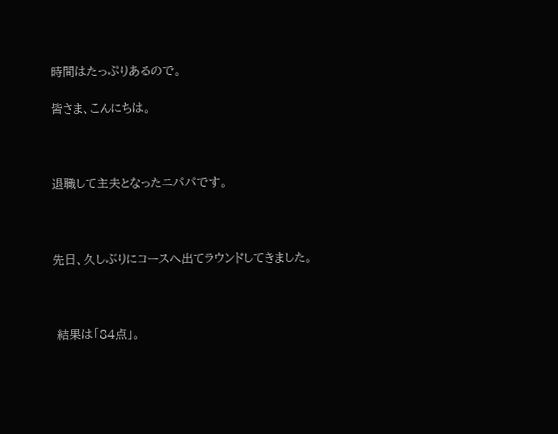時間はたっぷりあるので。

皆さま、こんにちは。



退職して主夫となったニパパです。



先日、久しぶりにコースへ出てラウンドしてきました。



 結果は「84点」。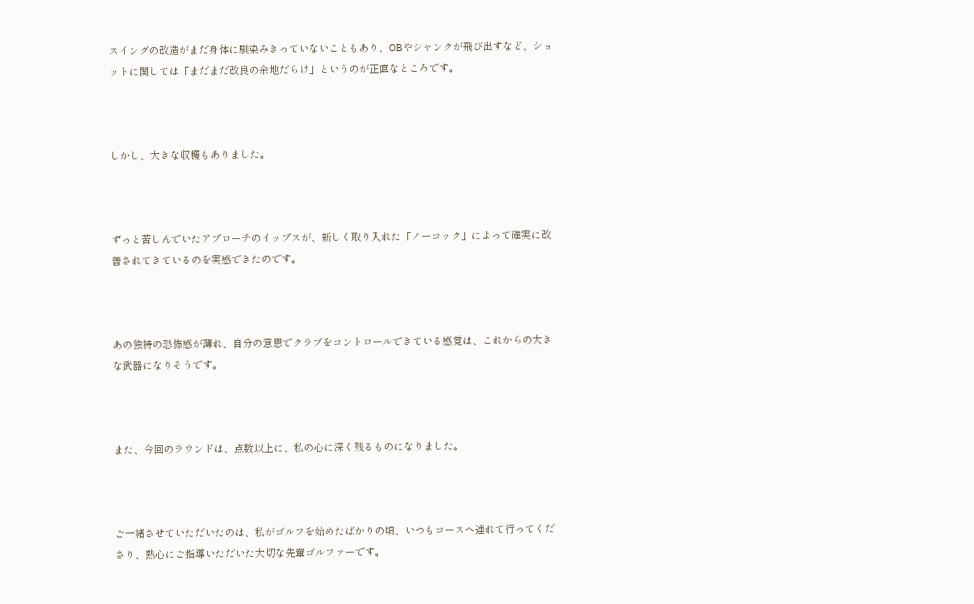スイングの改造がまだ身体に馴染みきっていないこともあり、OBやシャンクが飛び出すなど、ショットに関しては「まだまだ改良の余地だらけ」というのが正直なところです。



しかし、大きな収穫もありました。



ずっと苦しんでいたアプローチのイップスが、新しく取り入れた「ノーコック」によって確実に改善されてきているのを実感できたのです。



あの独特の恐怖感が薄れ、自分の意思でクラブをコントロールできている感覚は、これからの大きな武器になりそうです。



また、今回のラウンドは、点数以上に、私の心に深く残るものになりました。



ご一緒させていただいたのは、私がゴルフを始めたばかりの頃、いつもコースへ連れて行ってくださり、熱心にご指導いただいた大切な先輩ゴルファーです。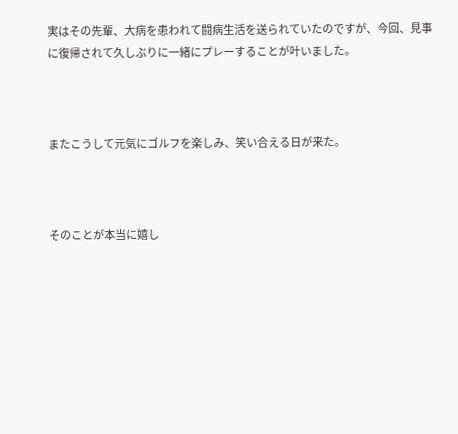実はその先輩、大病を患われて闘病生活を送られていたのですが、今回、見事に復帰されて久しぶりに一緒にプレーすることが叶いました。



またこうして元気にゴルフを楽しみ、笑い合える日が来た。



そのことが本当に嬉し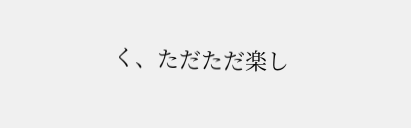く、ただただ楽し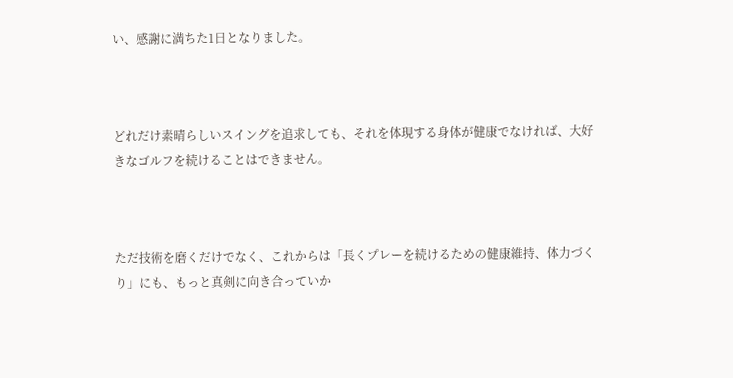い、感謝に満ちた1日となりました。



どれだけ素晴らしいスイングを追求しても、それを体現する身体が健康でなければ、大好きなゴルフを続けることはできません。



ただ技術を磨くだけでなく、これからは「長くプレーを続けるための健康維持、体力づくり」にも、もっと真剣に向き合っていか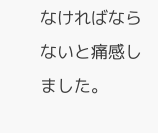なければならないと痛感しました。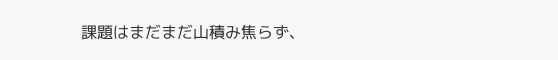課題はまだまだ山積み焦らず、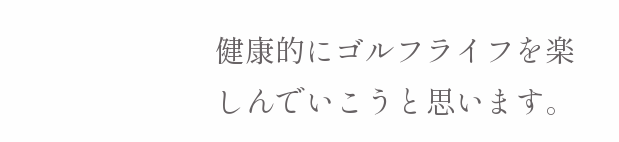健康的にゴルフライフを楽しんでいこうと思います。